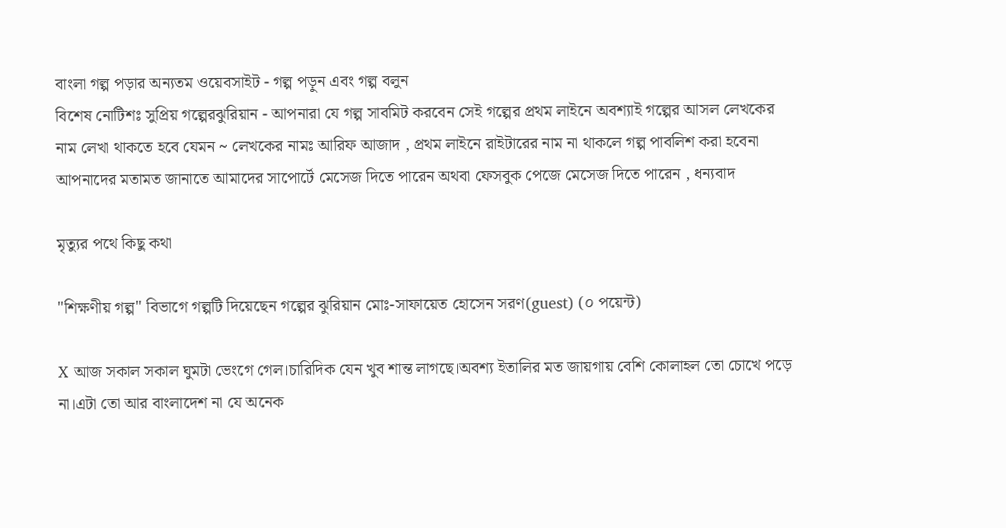বাংলা গল্প পড়ার অন্যতম ওয়েবসাইট - গল্প পড়ুন এবং গল্প বলুন
বিশেষ নোটিশঃ সুপ্রিয় গল্পেরঝুরিয়ান - আপনারা যে গল্প সাবমিট করবেন সেই গল্পের প্রথম লাইনে অবশ্যাই গল্পের আসল লেখকের নাম লেখা থাকতে হবে যেমন ~ লেখকের নামঃ আরিফ আজাদ , প্রথম লাইনে রাইটারের নাম না থাকলে গল্প পাবলিশ করা হবেনা
আপনাদের মতামত জানাতে আমাদের সাপোর্টে মেসেজ দিতে পারেন অথবা ফেসবুক পেজে মেসেজ দিতে পারেন , ধন্যবাদ

মৃত্যুর পথে কিছু কথা

"শিক্ষণীয় গল্প" বিভাগে গল্পটি দিয়েছেন গল্পের ঝুরিয়ান মোঃ-সাফায়েত হোসেন সরণ(guest) (০ পয়েন্ট)

X আজ সকাল সকাল ঘুমটা ভেংগে গেল।চারিদিক যেন খুব শান্ত লাগছে।অবশ্য ইতালির মত জায়গায় বেশি কোলাহল তো চোখে পড়ে না।এটা তো আর বাংলাদেশ না যে অনেক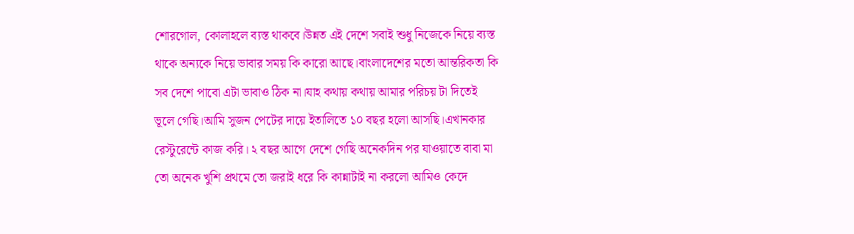শোরগোল, কোলাহলে ব্যস্ত থাকবে।উন্নত এই দেশে সবাই শুধু নিজেকে নিয়ে ব্যস্ত থাকে অন্যকে নিয়ে ভাবার সময় কি কারো আছে।বাংলাদেশের মতো আন্তরিকতা কি সব দেশে পাবো এটা ভাবাও ঠিক না।যাহ কথায় কথায় আমার পরিচয় টা দিতেই ভূলে গেছি।আমি সুজন পেটের দায়ে ইতালিতে ১০ বছর হলো আসছি।এখানকার রেস্টুরেন্টে কাজ করি। ২ বছর আগে দেশে গেছি অনেকদিন পর যাওয়াতে বাবা মা তো অনেক খুশি প্রথমে তো জরাই ধরে কি কান্নাটাই না করলো আমিও কেদে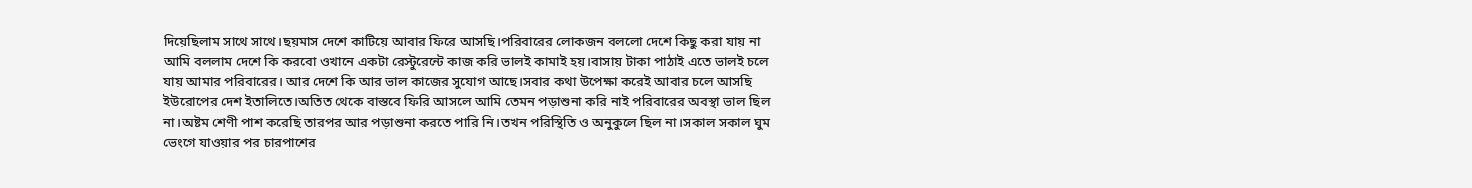দিয়েছিলাম সাথে সাথে।ছয়মাস দেশে কাটিয়ে আবার ফিরে আসছি।পরিবারের লোকজন বললো দেশে কিছু করা যায় না আমি বললাম দেশে কি করবো ওখানে একটা রেস্টুরেন্টে কাজ করি ভালই কামাই হয়।বাসায় টাকা পাঠাই এতে ভালই চলে যায় আমার পরিবারের। আর দেশে কি আর ভাল কাজের সুযোগ আছে।সবার কথা উপেক্ষা করেই আবার চলে আসছি ইউরোপের দেশ ইতালিতে।অতিত থেকে বাস্তবে ফিরি আসলে আমি তেমন পড়াশুনা করি নাই পরিবারের অবস্থা ভাল ছিল না।অষ্টম শেণী পাশ করেছি তারপর আর পড়াশুনা করতে পারি নি।তখন পরিস্থিতি ও অনুকুলে ছিল না।সকাল সকাল ঘুম ভেংগে যাওয়ার পর চারপাশের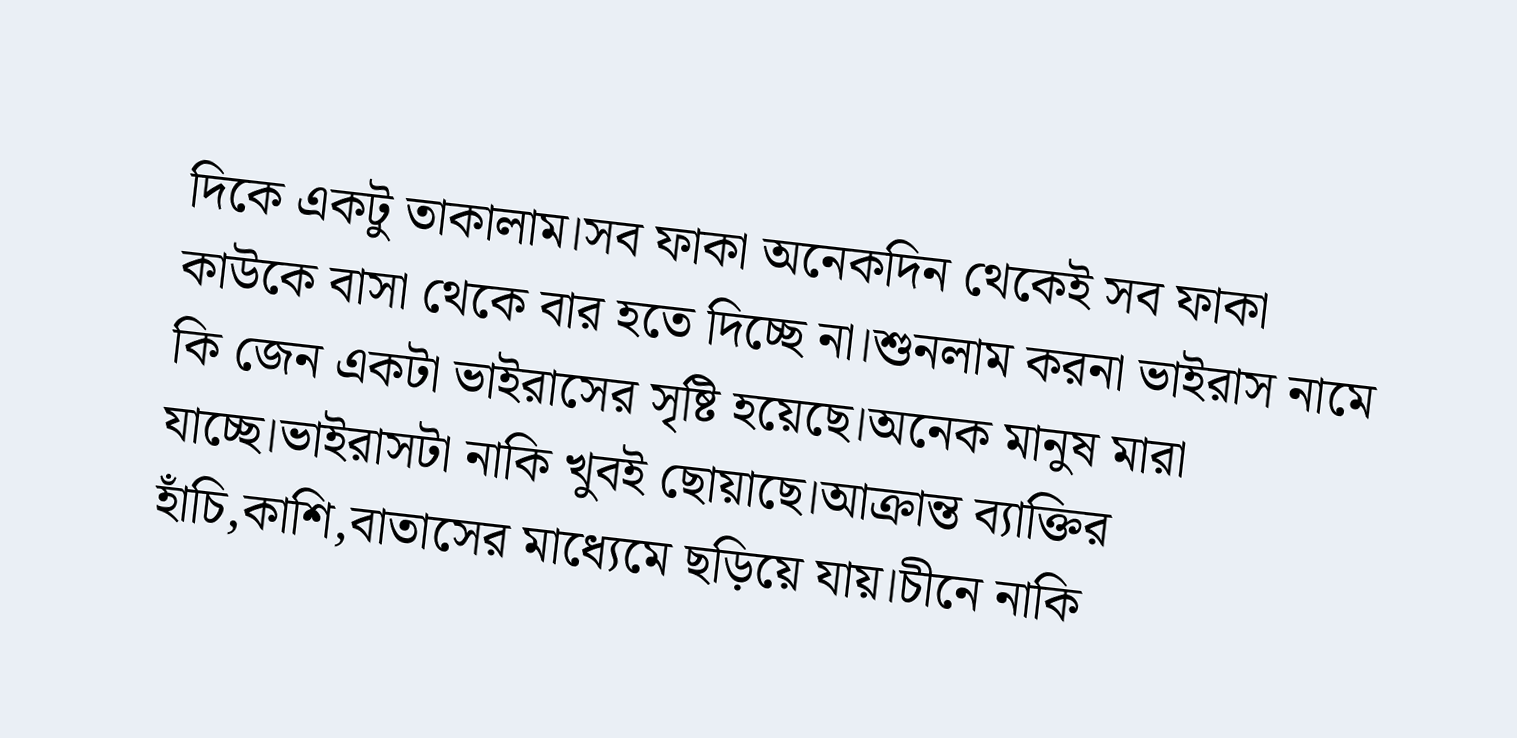দিকে একটু তাকালাম।সব ফাকা অনেকদিন থেকেই সব ফাকা কাউকে বাসা থেকে বার হতে দিচ্ছে না।শুনলাম করনা ভাইরাস নামে কি জেন একটা ভাইরাসের সৃষ্টি হয়েছে।অনেক মানুষ মারা যাচ্ছে।ভাইরাসটা নাকি খুবই ছোয়াছে।আক্রান্ত ব্যাক্তির হাঁচি,কাশি,বাতাসের মাধ্যেমে ছড়িয়ে যায়।চীনে নাকি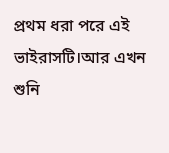প্রথম ধরা পরে এই ভাইরাসটি।আর এখন শুনি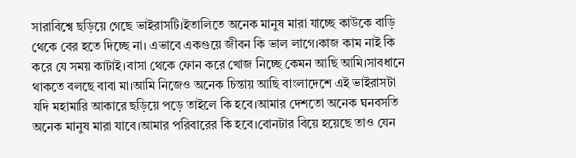সারাবিশ্বে ছড়িয়ে গেছে ভাইরাসটি।ইতালিতে অনেক মানুষ মারা যাচ্ছে কাউকে বাড়ি থেকে বের হতে দিচ্ছে না। এভাবে একগুয়ে জীবন কি ভাল লাগে।কাজ কাম নাই কি করে যে সময় কাটাই।বাসা থেকে ফোন করে খোজ নিচ্ছে কেমন আছি আমি।সাবধানে থাকতে বলছে বাবা মা।আমি নিজেও অনেক চিন্তায় আছি বাংলাদেশে এই ভাইরাসটা যদি মহামারি আকারে ছড়িয়ে পড়ে তাইলে কি হবে।আমার দেশতো অনেক ঘনবসতি অনেক মানুষ মারা যাবে।আমার পরিবারের কি হবে।বোনটার বিয়ে হয়েছে তাও যেন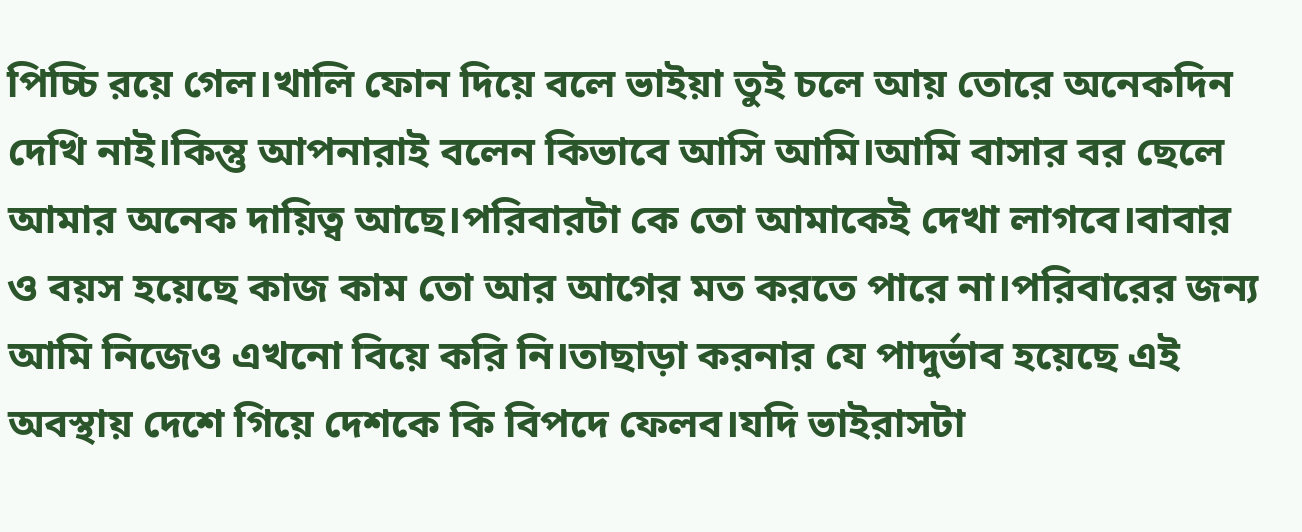পিচ্চি রয়ে গেল।খালি ফোন দিয়ে বলে ভাইয়া তুই চলে আয় তোরে অনেকদিন দেখি নাই।কিন্তু আপনারাই বলেন কিভাবে আসি আমি।আমি বাসার বর ছেলে আমার অনেক দায়িত্ব আছে।পরিবারটা কে তো আমাকেই দেখা লাগবে।বাবার ও বয়স হয়েছে কাজ কাম তো আর আগের মত করতে পারে না।পরিবারের জন্য আমি নিজেও এখনো বিয়ে করি নি।তাছাড়া করনার যে পাদুর্ভাব হয়েছে এই অবস্থায় দেশে গিয়ে দেশকে কি বিপদে ফেলব।যদি ভাইরাসটা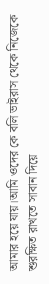আমার হয়ে যায়।আমি ওদের কে বলি ভাইরাস থেকে নিজেকে শুরক্ষিত রাখতে সাবান দিয়ে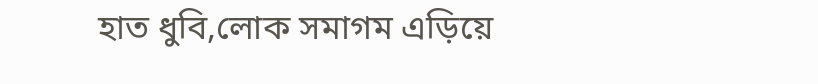হাত ধুবি,লোক সমাগম এড়িয়ে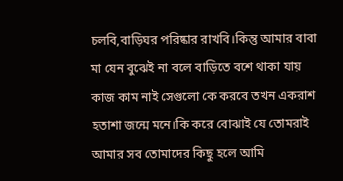চলবি,বাড়িঘর পরিষ্কার রাখবি।কিন্তু আমার বাবা মা যেন বুঝেই না বলে বাড়িতে বশে থাকা যায় কাজ কাম নাই সেগুলো কে করবে তখন একরাশ হতাশা জন্মে মনে।কি করে বোঝাই যে তোমরাই আমার সব তোমাদের কিছু হলে আমি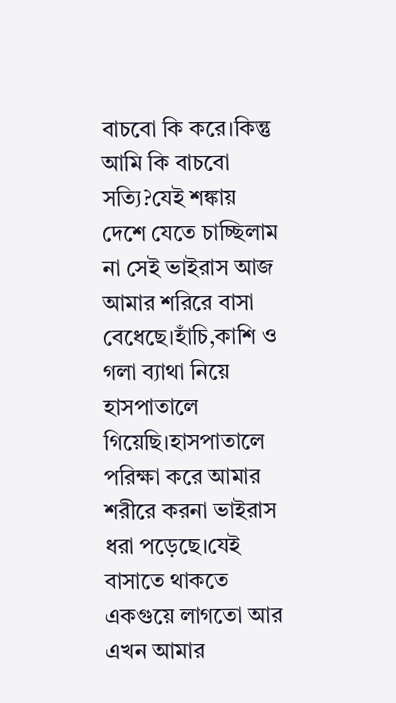বাচবো কি করে।কিন্তু আমি কি বাচবো সত্যি?যেই শঙ্কায় দেশে যেতে চাচ্ছিলাম না সেই ভাইরাস আজ আমার শরিরে বাসা বেধেছে।হাঁচি,কাশি ও গলা ব্যাথা নিয়ে হাসপাতালে গিয়েছি।হাসপাতালে পরিক্ষা করে আমার শরীরে করনা ভাইরাস ধরা পড়েছে।যেই বাসাতে থাকতে একগুয়ে লাগতো আর এখন আমার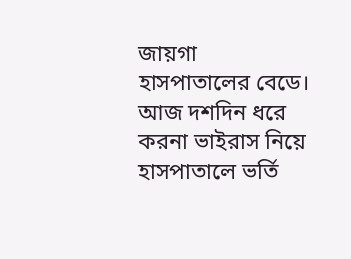জায়গা হাসপাতালের বেডে। আজ দশদিন ধরে করনা ভাইরাস নিয়ে হাসপাতালে ভর্তি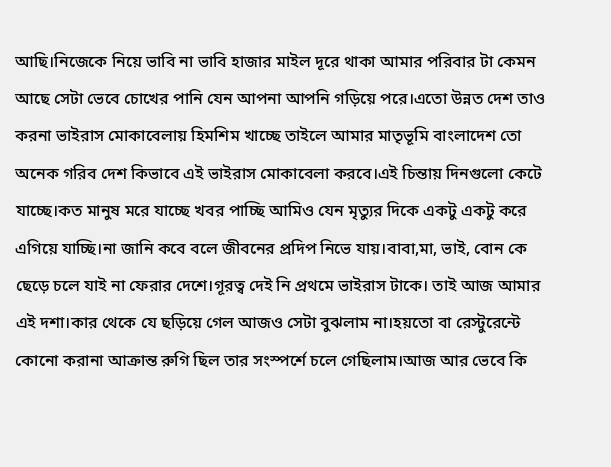আছি।নিজেকে নিয়ে ভাবি না ভাবি হাজার মাইল দূরে থাকা আমার পরিবার টা কেমন আছে সেটা ভেবে চোখের পানি যেন আপনা আপনি গড়িয়ে পরে।এতো উন্নত দেশ তাও করনা ভাইরাস মোকাবেলায় হিমশিম খাচ্ছে তাইলে আমার মাতৃভূমি বাংলাদেশ তো অনেক গরিব দেশ কিভাবে এই ভাইরাস মোকাবেলা করবে।এই চিন্তায় দিনগুলো কেটে যাচ্ছে।কত মানুষ মরে যাচ্ছে খবর পাচ্ছি আমিও যেন মৃত্যুর দিকে একটু একটু করে এগিয়ে যাচ্ছি।না জানি কবে বলে জীবনের প্রদিপ নিভে যায়।বাবা,মা, ভাই, বোন কে ছেড়ে চলে যাই না ফেরার দেশে।গূরত্ব দেই নি প্রথমে ভাইরাস টাকে। তাই আজ আমার এই দশা।কার থেকে যে ছড়িয়ে গেল আজও সেটা বুঝলাম না।হয়তো বা রেস্টুরেন্টে কোনো করানা আক্রান্ত রুগি ছিল তার সংস্পর্শে চলে গেছিলাম।আজ আর ভেবে কি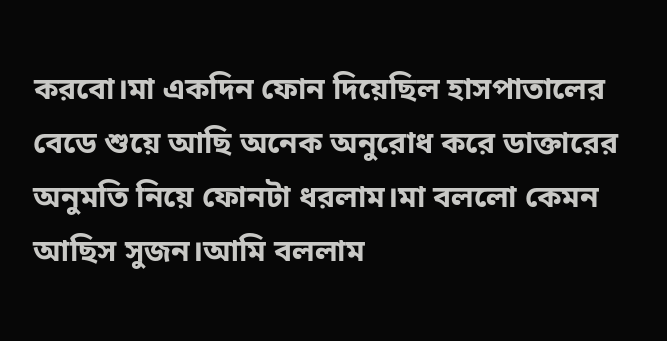করবো।মা একদিন ফোন দিয়েছিল হাসপাতালের বেডে শুয়ে আছি অনেক অনুরোধ করে ডাক্তারের অনুমতি নিয়ে ফোনটা ধরলাম।মা বললো কেমন আছিস সুজন।আমি বললাম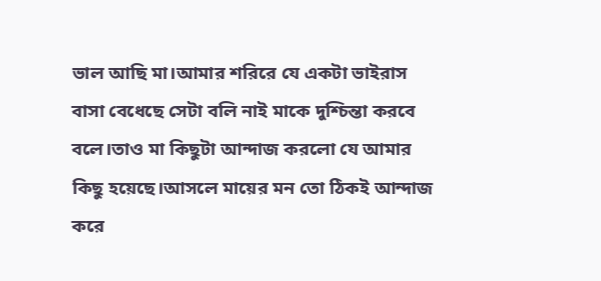ভাল আছি মা।আমার শরিরে যে একটা ভাইরাস বাসা বেধেছে সেটা বলি নাই মাকে দুশ্চিন্তা করবে বলে।তাও মা কিছুটা আন্দাজ করলো যে আমার কিছু হয়েছে।আসলে মায়ের মন তো ঠিকই আন্দাজ করে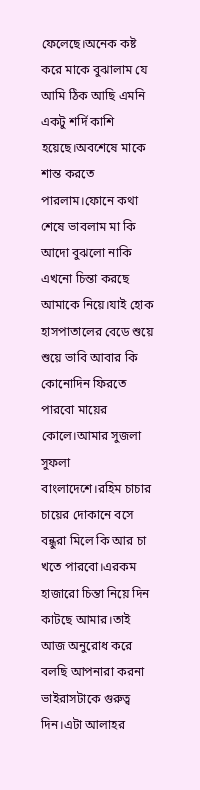ফেলেছে।অনেক কষ্ট করে মাকে বুঝালাম যে আমি ঠিক আছি এমনি একটু শর্দি কাশি হয়েছে।অবশেষে মাকে শান্ত করতে পারলাম।ফোনে কথা শেষে ভাবলাম মা কি আদো বুঝলো নাকি এখনো চিন্তা করছে আমাকে নিয়ে।যাই হোক হাসপাতালের বেডে শুয়ে শুয়ে ভাবি আবার কি কোনোদিন ফিরতে পারবো মায়ের কোলে।আমার সুজলা সুফলা বাংলাদেশে।রহিম চাচার চায়ের দোকানে বসে বন্ধুরা মিলে কি আর চা খতে পারবো।এরকম হাজারো চিন্তা নিয়ে দিন কাটছে আমার।তাই আজ অনুরোধ করে বলছি আপনারা করনা ভাইরাসটাকে গুরুত্ব দিন।এটা আলাহর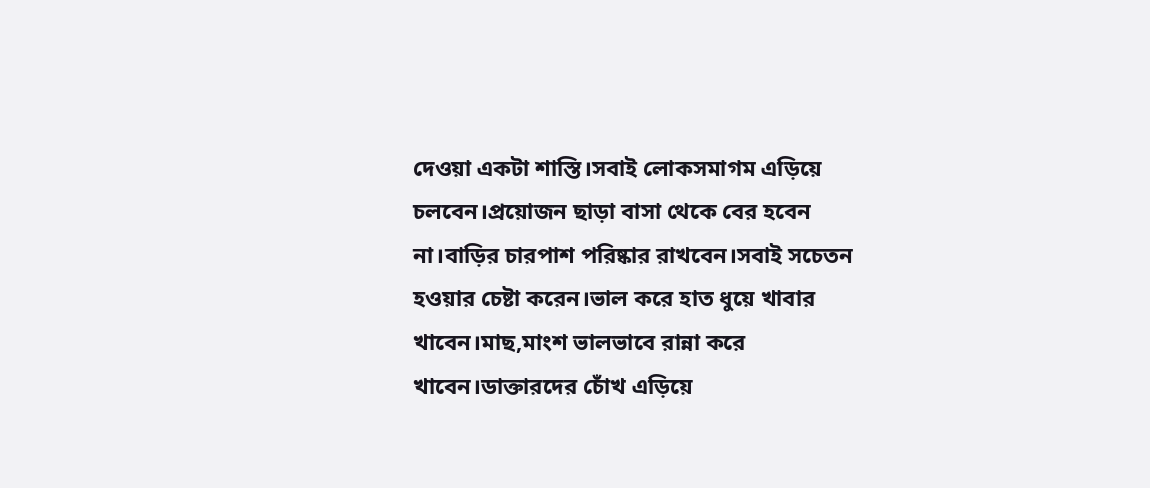দেওয়া একটা শাস্তি।সবাই লোকসমাগম এড়িয়ে চলবেন।প্রয়োজন ছাড়া বাসা থেকে বের হবেন না।বাড়ির চারপাশ পরিষ্কার রাখবেন।সবাই সচেতন হওয়ার চেষ্টা করেন।ভাল করে হাত ধুয়ে খাবার খাবেন।মাছ,মাংশ ভালভাবে রান্না করে খাবেন।ডাক্তারদের চোঁখ এড়িয়ে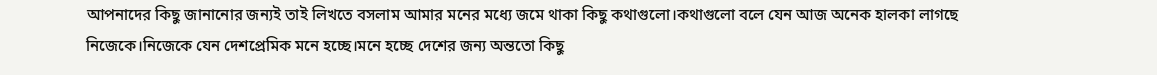আপনাদের কিছু জানানোর জন্যই তাই লিখতে বসলাম আমার মনের মধ্যে জমে থাকা কিছু কথাগুলো।কথাগুলো বলে যেন আজ অনেক হালকা লাগছে নিজেকে।নিজেকে যেন দেশপ্রেমিক মনে হচ্ছে।মনে হচ্ছে দেশের জন্য অন্ততো কিছু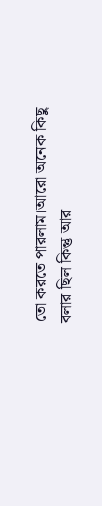তো করতে পারলাম।আরো অনেক কিছু বলার ছিল কিন্তু আর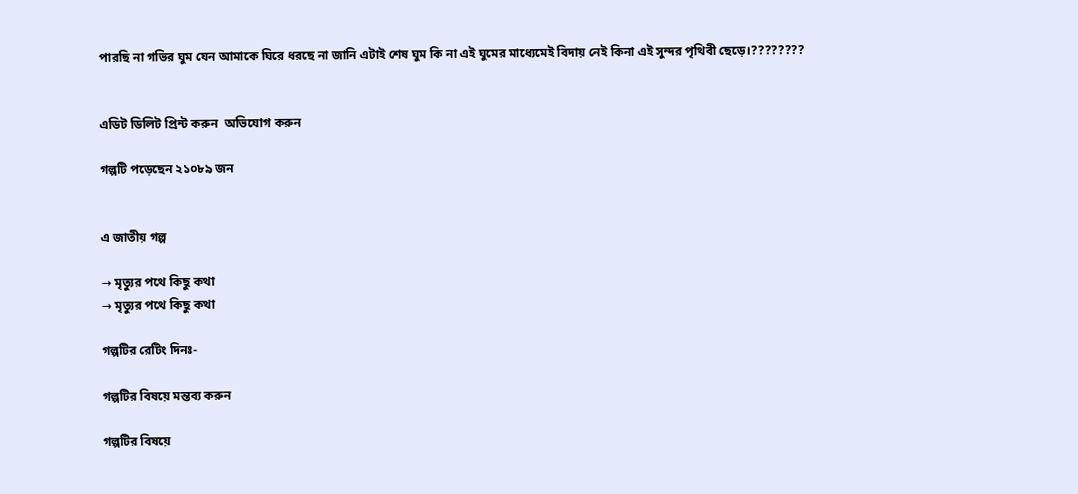পারছি না গভির ঘুম যেন আমাকে ঘিরে ধরছে না জানি এটাই শেষ ঘুম কি না এই ঘুমের মাধ্যেমেই বিদায় নেই কিনা এই সুন্দর পৃথিবী ছেড়ে।????????


এডিট ডিলিট প্রিন্ট করুন  অভিযোগ করুন

গল্পটি পড়েছেন ২১০৮৯ জন


এ জাতীয় গল্প

→ মৃত্যুর পথে কিছু কথা
→ মৃত্যুর পথে কিছু কথা

গল্পটির রেটিং দিনঃ-

গল্পটির বিষয়ে মন্তব্য করুন

গল্পটির বিষয়ে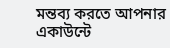মন্তব্য করতে আপনার একাউন্টে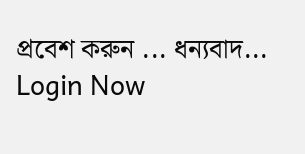প্রবেশ করুন ... ধন্যবাদ... Login Now